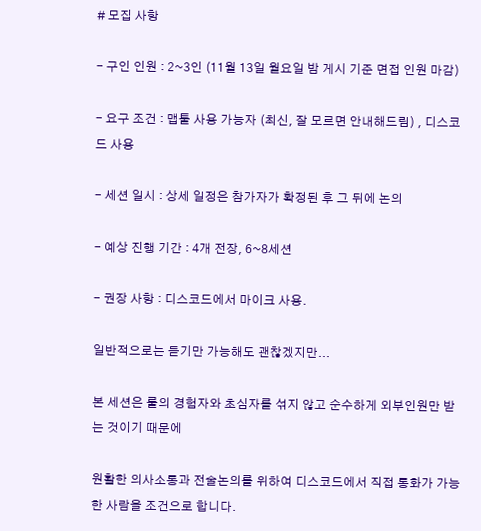# 모집 사항

- 구인 인원 : 2~3인 (11월 13일 월요일 밤 게시 기준 면접 인원 마감)

- 요구 조건 : 맵툴 사용 가능자 (최신, 잘 모르면 안내해드림) , 디스코드 사용

- 세션 일시 : 상세 일정은 참가자가 확정된 후 그 뒤에 논의

- 예상 진행 기간 : 4개 전장, 6~8세션

- 권장 사항 : 디스코드에서 마이크 사용.

일반적으로는 듣기만 가능해도 괜찮겠지만...

본 세션은 룰의 경험자와 초심자를 섞지 않고 순수하게 외부인원만 받는 것이기 때문에

원활한 의사소통과 전술논의를 위하여 디스코드에서 직접 통화가 가능한 사람을 조건으로 합니다.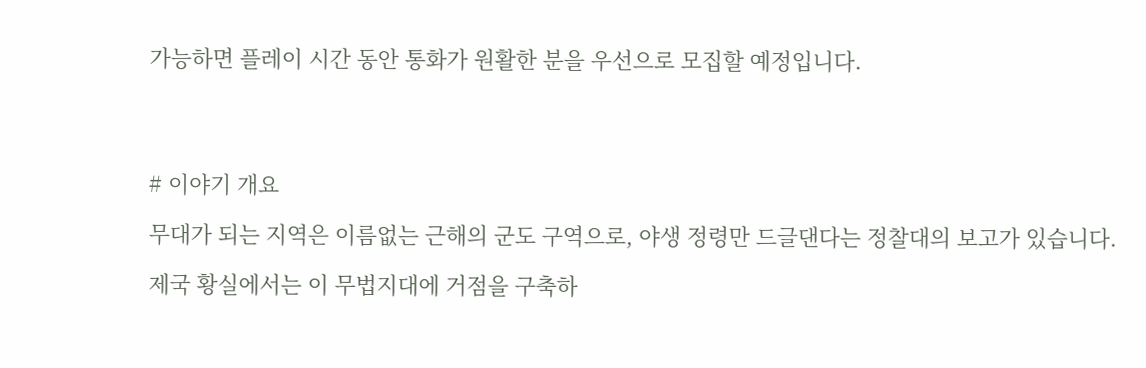가능하면 플레이 시간 동안 통화가 원활한 분을 우선으로 모집할 예정입니다.




# 이야기 개요

무대가 되는 지역은 이름없는 근해의 군도 구역으로, 야생 정령만 드글댄다는 정찰대의 보고가 있습니다.

제국 황실에서는 이 무법지대에 거점을 구축하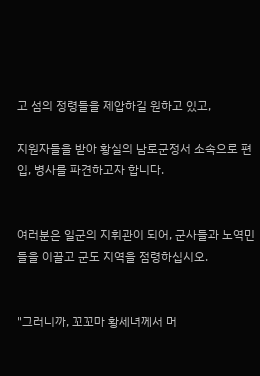고 섬의 정령들을 제압하길 원하고 있고,

지원자들을 받아 황실의 남로군정서 소속으로 편입, 병사를 파견하고자 합니다.


여러분은 일군의 지휘관이 되어, 군사들과 노역민들을 이끌고 군도 지역을 점령하십시오.


"그러니까, 꼬꼬마 황세녀께서 머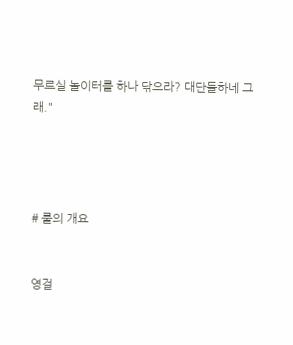무르실 놀이터를 하나 닦으라? 대단들하네 그래."




# 룰의 개요


영걸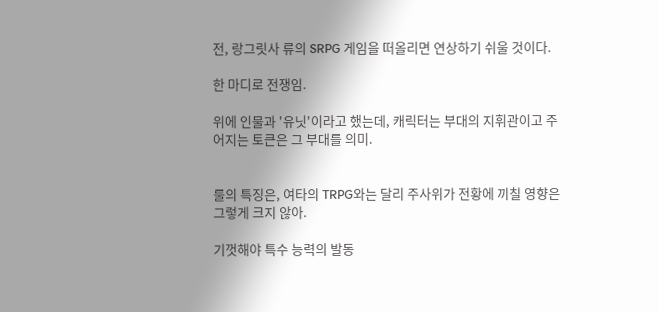전, 랑그릿사 류의 SRPG 게임을 떠올리면 연상하기 쉬울 것이다.

한 마디로 전쟁임.

위에 인물과 '유닛'이라고 했는데, 캐릭터는 부대의 지휘관이고 주어지는 토큰은 그 부대를 의미.


룰의 특징은, 여타의 TRPG와는 달리 주사위가 전황에 끼칠 영향은 그렇게 크지 않아.

기껏해야 특수 능력의 발동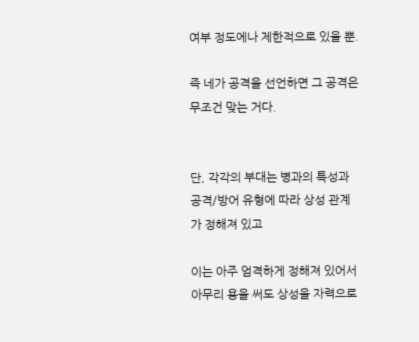여부 정도에나 제한적으로 있을 뿐.

즉 네가 공격을 선언하면 그 공격은 무조건 맞는 거다.


단, 각각의 부대는 병과의 특성과 공격/방어 유형에 따라 상성 관계가 정해져 있고

이는 아주 엄격하게 정해져 있어서 아무리 용을 써도 상성을 자력으로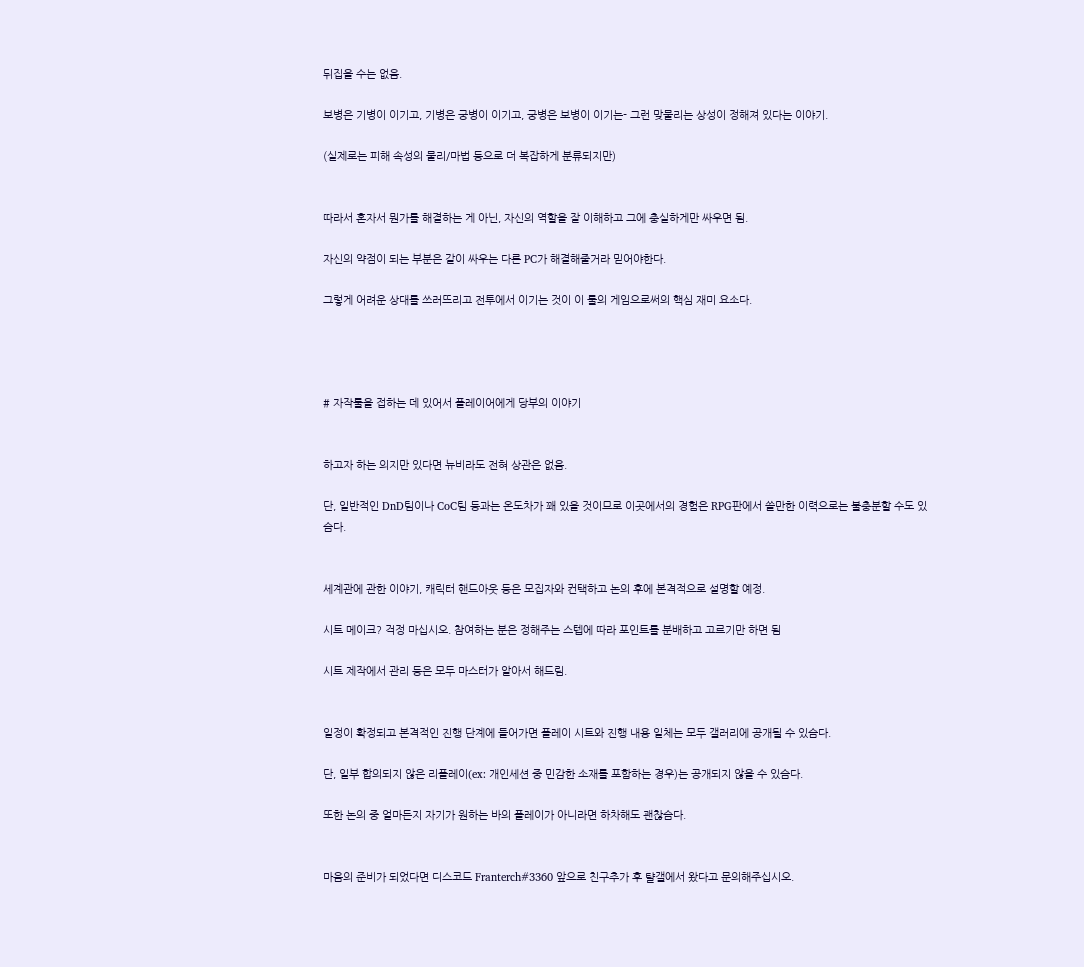뒤집을 수는 없음.

보병은 기병이 이기고, 기병은 궁병이 이기고, 궁병은 보병이 이기는- 그런 맞물리는 상성이 정해져 있다는 이야기.

(실제로는 피해 속성의 물리/마법 등으로 더 복잡하게 분류되지만)


따라서 혼자서 뭔가를 해결하는 게 아닌, 자신의 역할을 잘 이해하고 그에 충실하게만 싸우면 됨.

자신의 약점이 되는 부분은 같이 싸우는 다른 PC가 해결해줄거라 믿어야한다.

그렇게 어려운 상대를 쓰러뜨리고 전투에서 이기는 것이 이 룰의 게임으로써의 핵심 재미 요소다.




# 자작룰을 접하는 데 있어서 플레이어에게 당부의 이야기


하고자 하는 의지만 있다면 뉴비라도 전혀 상관은 없음.

단, 일반적인 DnD팀이나 CoC팀 등과는 온도차가 꽤 있을 것이므로 이곳에서의 경험은 RPG판에서 쓸만한 이력으로는 불충분할 수도 있슴다.


세계관에 관한 이야기, 캐릭터 핸드아웃 등은 모집자와 컨택하고 논의 후에 본격적으로 설명할 예정.

시트 메이크? 걱정 마십시오. 참여하는 분은 정해주는 스텝에 따라 포인트를 분배하고 고르기만 하면 됨

시트 제작에서 관리 등은 모두 마스터가 알아서 해드림.


일정이 확정되고 본격적인 진행 단계에 들어가면 플레이 시트와 진행 내용 일체는 모두 갤러리에 공개될 수 있슴다.

단, 일부 합의되지 않은 리플레이(ex: 개인세션 중 민감한 소재를 포함하는 경우)는 공개되지 않을 수 있슴다.

또한 논의 중 얼마든지 자기가 원하는 바의 플레이가 아니라면 하차해도 괜찮슴다.


마음의 준비가 되었다면 디스코드 Franterch#3360 앞으로 친구추가 후 턀갤에서 왔다고 문의해주십시오.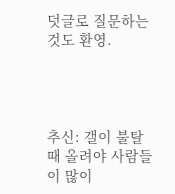덧글로 질문하는 것도 환영.




추신: 갤이 불탈 때 올려야 사람들이 많이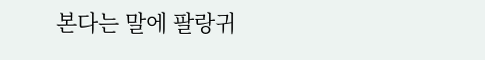본다는 말에 팔랑귀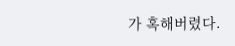가 혹해버렸다.